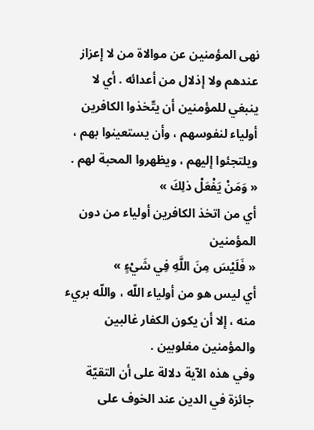نهى المؤمنين عن موالاة من لا إعزاز عندهم ولا إذلال من أعدائه . أي لا ينبغي للمؤمنين أن يتّخذوا الكافرين أولياء لنفوسهم ، وأن يستعينوا بهم ، ويلتجئوا إليهم ، ويظهروا المحبة لهم .
« وَمَنْ يَفْعَلْ ذلِكَ »
أي من اتخذ الكافرين أولياء من دون المؤمنين
« فَلَيْسَ مِنَ اللَّهِ فِي شَيْءٍ »
أي ليس هو من أولياء اللّه ، واللّه بريء منه ، إلا أن يكون الكفار غالبين والمؤمنين مغلوبين .
وفي هذه الآية دلالة على أن التقيّة جائزة في الدين عند الخوف على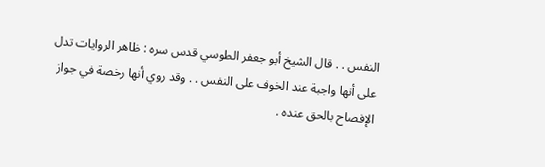النفس . . قال الشيخ أبو جعفر الطوسي قدس سره : ظاهر الروايات تدل على أنها واجبة عند الخوف على النفس . . وقد روي أنها رخصة في جواز الإفصاح بالحق عنده .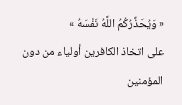« وَيُحَذِّرُكُمُ اللَّهُ نَفْسَهُ »
على اتخاذ الكافرين أولياء من دون المؤمنين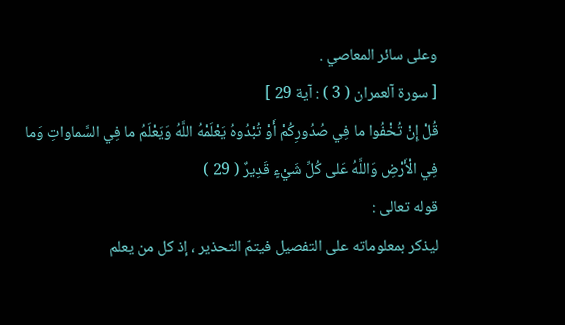وعلى سائر المعاصي .
[ سورة آلعمران ( 3 ) : آية 29 ]
قُلْ إِنْ تُخْفُوا ما فِي صُدُورِكُمْ أَوْ تُبْدُوهُ يَعْلَمْهُ اللَّهُ وَيَعْلَمُ ما فِي السَّماواتِ وَما فِي الْأَرْضِ وَاللَّهُ عَلى كُلِّ شَيْءٍ قَدِيرٌ ( 29 )
قوله تعالى :
ليذكر بمعلوماته على التفصيل فيتمّ التحذير ، إذ كل من يعلم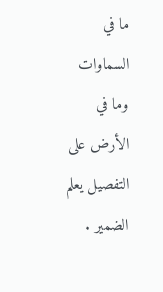ما في السماوات وما في الأرض على التفصيل يعلم الضمير .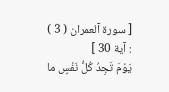[ سورة آلعمران ( 3 ) : آية 30 ]
يَوْمَ تَجِدُ كُلُّ نَفْسٍ ما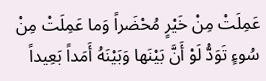عَمِلَتْ مِنْ خَيْرٍ مُحْضَراً وَما عَمِلَتْ مِنْ سُوءٍ تَوَدُّ لَوْ أَنَّ بَيْنَها وَبَيْنَهُ أَمَداً بَعِيداً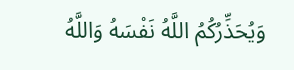وَيُحَذِّرُكُمُ اللَّهُ نَفْسَهُ وَاللَّهُ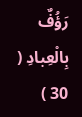رَؤُفٌ بِالْعِبادِ ( 30 )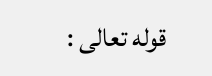قوله تعالى :